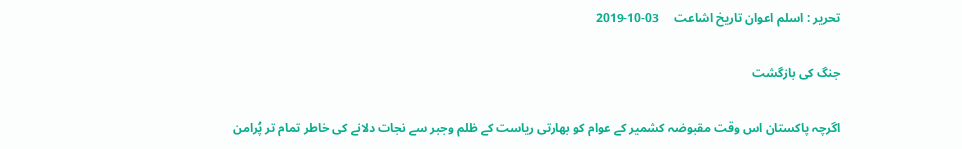تحریر : اسلم اعوان تاریخ اشاعت     03-10-2019

جنگ کی بازگشت

اگرچہ پاکستان اس وقت مقبوضہ کشمیر کے عوام کو بھارتی ریاست کے ظلم وجبر سے نجات دلانے کی خاطر تمام تر پُرامن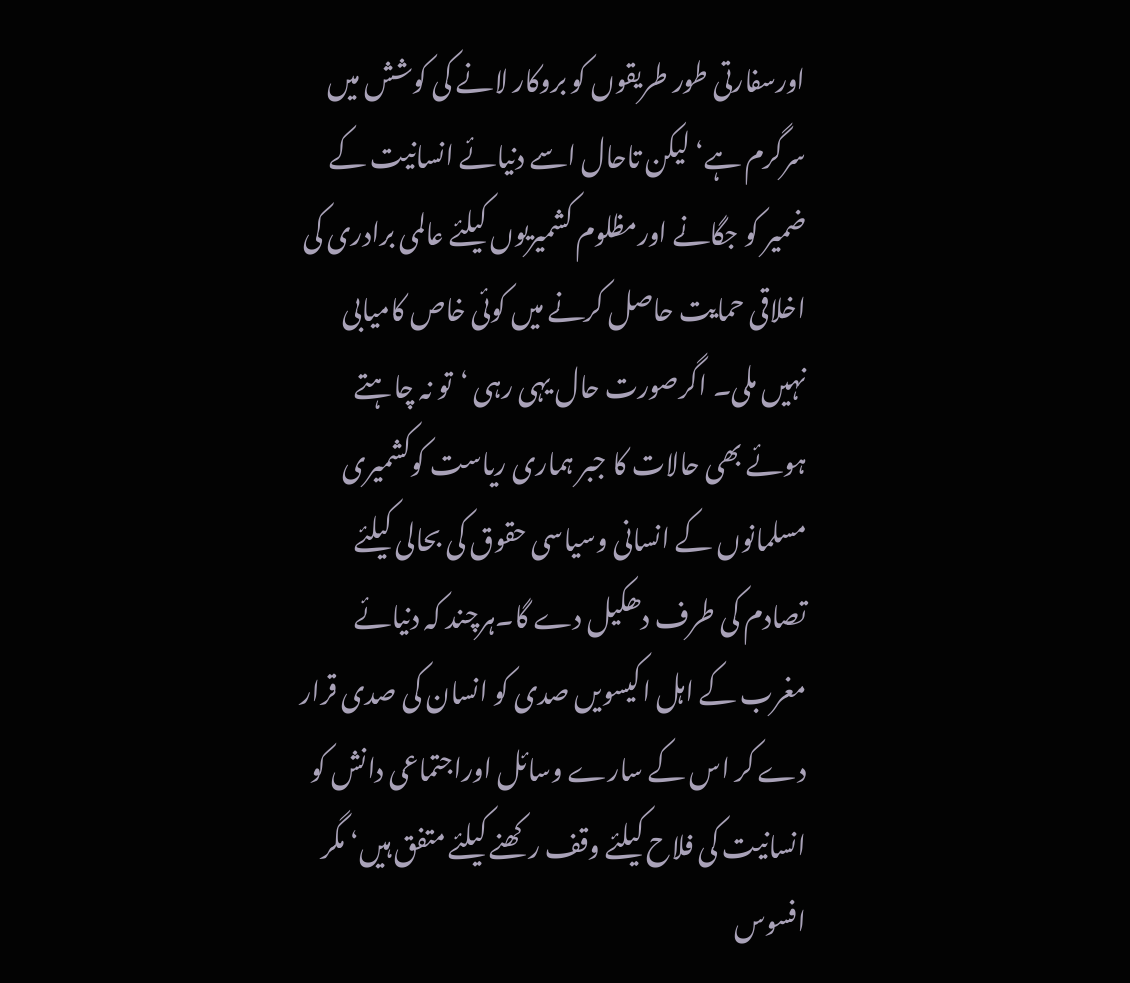اورسفارتی طور طریقوں کو بروکار لانے کی کوشش میں سرگرم ہے‘ لیکن تاحال اسے دنیائے انسانیت کے ضمیر کو جگانے اورمظلوم کشمیریوں کیلئے عالمی برادری کی اخلاقی حمایت حاصل کرنے میں کوئی خاص کامیابی نہیں ملی۔ اگرصورت حال یہی رہی ‘تو نہ چاہتے ہوئے بھی حالات کا جبر ہماری ریاست کوکشمیری مسلمانوں کے انسانی وسیاسی حقوق کی بحالی کیلئے تصادم کی طرف دھکیل دے گا۔ہرچند کہ دنیائے مغرب کے اہل اکیسویں صدی کو انسان کی صدی قرار دے کر اس کے سارے وسائل اوراجتماعی دانش کو انسانیت کی فلاح کیلئے وقف رکھنے کیلئے متفق ہیں‘ مگر افسوس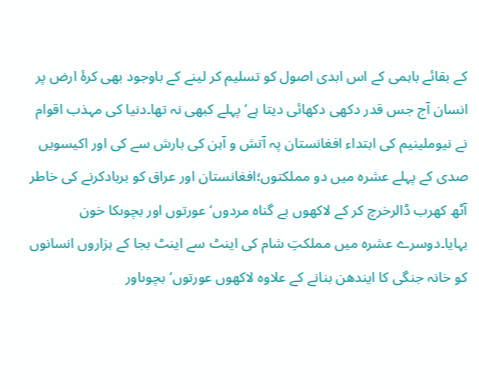کے بقائے باہمی کے اس ابدی اصول کو تسلیم کر لینے کے باوجود بھی کرۂ ارض پر انسان آج جس قدر دکھی دکھائی دیتا ہے‘ پہلے کبھی نہ تھا۔دنیا کی مہذب اقوام نے نیوملینیم کی ابتداء افغانستان پہ آتش و آہن کی بارش سے کی اور اکیسویں صدی کے پہلے عشرہ میں دو مملکتوں؛افغانستان اور عراق کو بربادکرنے کی خاطر آٹھ کھرب ڈالرخرچ کر کے لاکھوں بے گناہ مردوں‘عورتوں اور بچوںکا خون بہایا۔دوسرے عشرہ میں مملکتِ شام کی اینٹ سے اینٹ بجا کے ہزاروں انسانوں کو خانہ جنگی کا ایندھن بنانے کے علاوہ لاکھوں عورتوں‘بچوںاور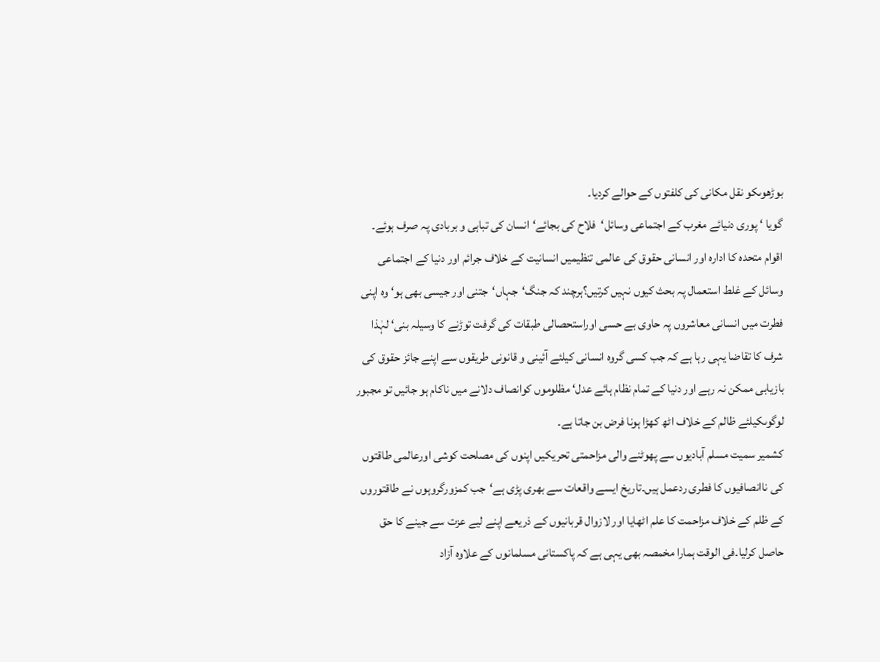بوڑھوںکو نقل مکانی کی کلفتوں کے حوالے کردیا۔
گویا ‘ پوری دنیائے مغرب کے اجتماعی وسائل‘فلاح کی بجائے‘انسان کی تباہی و بربادی پہ صرف ہوئے۔ اقوام متحدہ کا ادارہ اور انسانی حقوق کی عالمی تنظیمیں انسانیت کے خلاف جرائم اور دنیا کے اجتماعی وسائل کے غلط استعمال پہ بحث کیوں نہیں کرتیں؟ہرچند کہ جنگ‘جہاں‘جتنی اور جیسی بھی ہو‘ وہ اپنی فطرت میں انسانی معاشروں پہ حاوی بے حسی اوراستحصالی طبقات کی گرفت توڑنے کا وسیلہ بنی‘ لہٰذا شرف کا تقاضا یہی رہا ہے کہ جب کسی گروہ انسانی کیلئے آئینی و قانونی طریقوں سے اپنے جائز حقوق کی بازیابی ممکن نہ رہے اور دنیا کے تمام نظام ہائے عدل‘ مظلوموں کوانصاف دلانے میں ناکام ہو جائیں تو مجبور لوگوںکیلئے ظالم کے خلاف اٹھ کھڑا ہونا فرض بن جاتا ہے۔
کشمیر سمیت مسلم آبادیوں سے پھوٹنے والی مزاحمتی تحریکیں اپنوں کی مصلحت کوشی اورعالمی طاقتوں کی ناانصافیوں کا فطری ردعمل ہیں۔تاریخ ایسے واقعات سے بھری پڑی ہے‘جب کمزورگروہوں نے طاقتوروں کے ظلم کے خلاف مزاحمت کا علم اٹھایا اور لازوال قربانیوں کے ذریعے اپنے لیے عزت سے جینے کا حق حاصل کرلیا۔فی الوقت ہمارا مخمصہ بھی یہی ہے کہ پاکستانی مسلمانوں کے علاوہ آزاد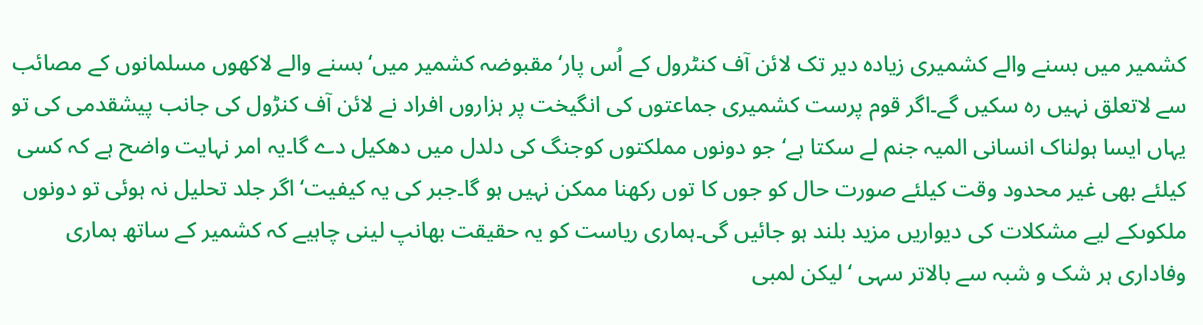کشمیر میں بسنے والے کشمیری زیادہ دیر تک لائن آف کنٹرول کے اُس پار‘مقبوضہ کشمیر میں‘بسنے والے لاکھوں مسلمانوں کے مصائب سے لاتعلق نہیں رہ سکیں گے۔اگر قوم پرست کشمیری جماعتوں کی انگیخت پر ہزاروں افراد نے لائن آف کنڑول کی جانب پیشقدمی کی تو یہاں ایسا ہولناک انسانی المیہ جنم لے سکتا ہے‘جو دونوں مملکتوں کوجنگ کی دلدل میں دھکیل دے گا۔یہ امر نہایت واضح ہے کہ کسی کیلئے بھی غیر محدود وقت کیلئے صورت حال کو جوں کا توں رکھنا ممکن نہیں ہو گا۔جبر کی یہ کیفیت‘ اگر جلد تحلیل نہ ہوئی تو دونوں ملکوںکے لیے مشکلات کی دیواریں مزید بلند ہو جائیں گی۔ہماری ریاست کو یہ حقیقت بھانپ لینی چاہیے کہ کشمیر کے ساتھ ہماری وفاداری ہر شک و شبہ سے بالاتر سہی ‘لیکن لمبی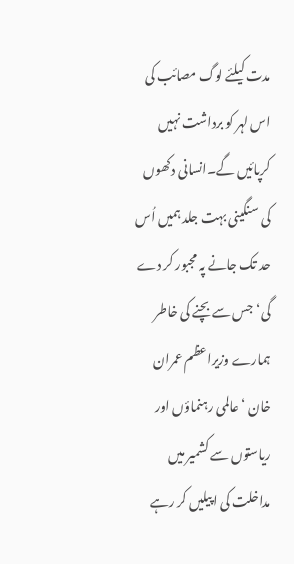مدت کیلئے لوگ مصائب کی اس لہر کو برداشت نہیں کرپائیں گے۔انسانی دکھوں کی سنگینی بہت جلد ہمیں اُس حد تک جانے پہ مجبور کر دے گی‘جس سے بچنے کی خاطر ہمارے وزیراعظم عمران خان ‘ عالمی رہنماؤں اور ریاستوں سے کشمیر میں مداخلت کی اپیلیں کر رہے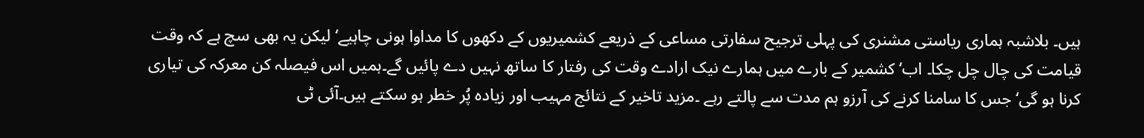ہیں۔ بلاشبہ ہماری ریاستی مشنری کی پہلی ترجیح سفارتی مساعی کے ذریعے کشمیریوں کے دکھوں کا مداوا ہونی چاہیے‘ لیکن یہ بھی سچ ہے کہ وقت قیامت کی چال چل چکا۔ اب‘ کشمیر کے بارے میں ہمارے نیک ارادے وقت کی رفتار کا ساتھ نہیں دے پائیں گے۔ہمیں اس فیصلہ کن معرکہ کی تیاری کرنا ہو گی‘ جس کا سامنا کرنے کی آرزو ہم مدت سے پالتے رہے ۔مزید تاخیر کے نتائج مہیب اور زیادہ پُر خطر ہو سکتے ہیں۔آئی ٹی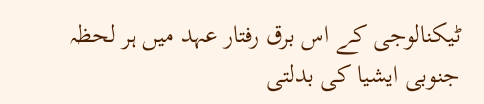ٹیکنالوجی کے اس برق رفتار عہد میں ہر لحظہ جنوبی ایشیا کی بدلتی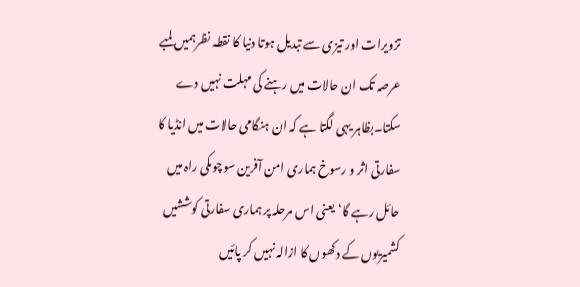تزویرات اور تیزی سے تبدیل ہوتا دنیا کا نقطہ نظرہمیں لمبے عرصہ تک ان حالات میں رہنے کی مہلت نہیں دے سکتا۔بظاہر یہی لگتا ہے کہ ان ہنگامی حالات میں انڈیا کا سفارتی اثر و رسوخ ہماری امن آفرین سوچوںکی راہ میں حائل رہے گا‘یعنی اس مرحلہ پر ہماری سفارتی کوششیں کشمیریوں کے دکھوں کا ازالہ نہیں کر پائیں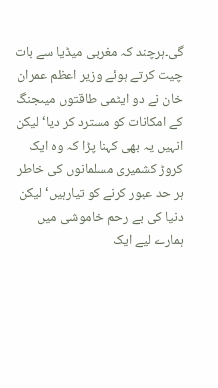گی۔ہرچند کہ مغربی میڈیا سے بات چیت کرتے ہوئے وزیر اعظم عمران خان نے دو ایٹمی طاقتوں میںجنگ کے امکانات کو مسترد کر دیا‘ لیکن انہیں یہ بھی کہنا پڑا کہ وہ ایک کروڑ کشمیری مسلمانوں کی خاطر ہر حد عبور کرنے کو تیارہیں‘ لیکن دنیا کی بے رحم خاموشی میں ہمارے لیے ایک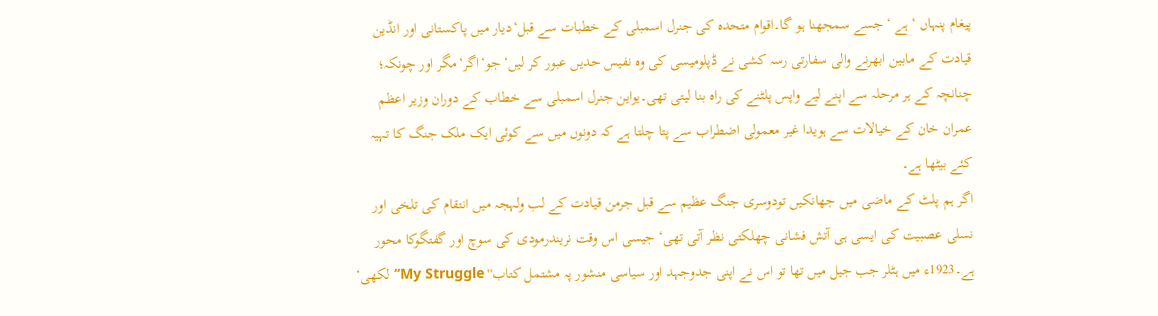پیغام پنہاں ‘ ہے ‘ جسے سمجھنا ہو گا۔اقوام متحدہ کی جنرل اسمبلی کے خطبات سے قبل‘دیار میں پاکستانی اور انڈین قیادت کے مابین ابھرنے والی سفارتی رسہ کشی نے ڈپلومیسی کی وہ نفیس حدیں عبور کر لیں‘جو‘اگر‘مگر اور چونکہ؛ چنانچہ کے ہر مرحلہ سے اپنے لیے واپس پلٹنے کی راہ بنا لیتی تھی۔یواین جنرل اسمبلی سے خطاب کے دوران وزیر اعظم عمران خان کے خیالات سے ہویدا غیر معمولی اضطراب سے پتا چلتا ہے کہ دونوں میں سے کوئی ایک ملک جنگ کا تہیہ کئے بیٹھا ہے۔
اگر ہم پلٹ کے ماضی میں جھانکیں تودوسری جنگ عظیم سے قبل جرمن قیادت کے لب ولہجہ میں انتقام کی تلخی اور نسلی عصبیت کی ایسی ہی آتش فشانی چھلکتی نظر آتی تھی‘ جیسی اس وقت نریندرمودی کی سوچ اور گفتگوکا محور ہے۔1923ء میں ہٹلر جب جیل میں تھا تو اس نے اپنی جدوجہد اور سیاسی منشور پہ مشتمل کتاب'' My Struggle‘‘ لکھی‘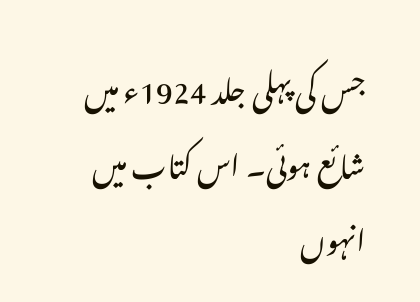جس کی پہلی جلد 1924ء میں شائع ہوئی۔ اس کتاب میں انہوں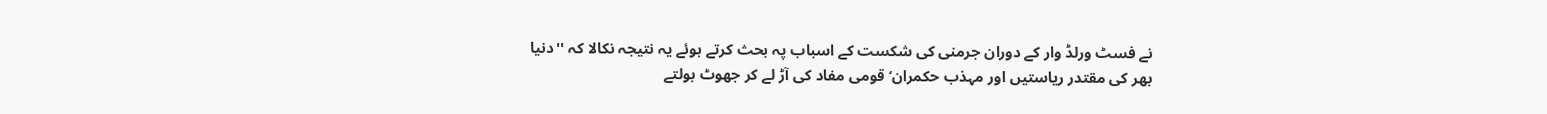نے فسٹ ورلڈ وار کے دوران جرمنی کی شکست کے اسباب پہ بحث کرتے ہوئے یہ نتیجہ نکالا کہ ''دنیا بھر کی مقتدر ریاستیں اور مہذب حکمران‘ قومی مفاد کی آڑ لے کر جھوٹ بولتے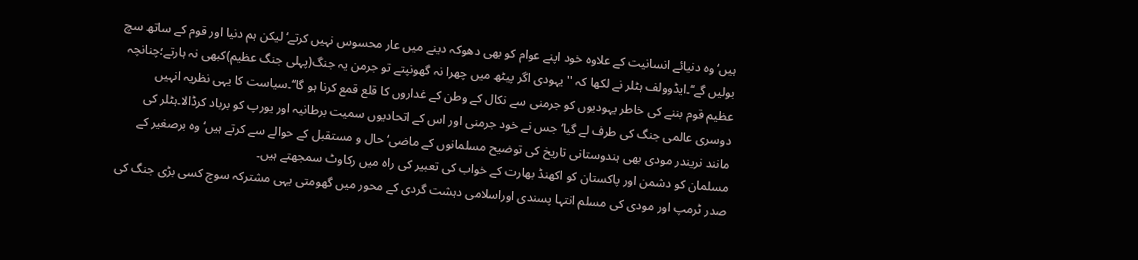ہیں‘وہ دنیائے انسانیت کے علاوہ خود اپنے عوام کو بھی دھوکہ دینے میں عار محسوس نہیں کرتے‘ لیکن ہم دنیا اور قوم کے ساتھ سچ بولیں گے‘‘۔ایڈوولف ہٹلر نے لکھا کہ '' یہودی اگر پیٹھ میں چھرا نہ گھونپتے تو جرمن یہ جنگ(پہلی جنگ عظیم)کبھی نہ ہارتے؛چنانچہ عظیم قوم بننے کی خاطر یہودیوں کو جرمنی سے نکال کے وطن کے غداروں کا قلع قمع کرنا ہو گا‘‘۔سیاست کا یہی نظریہ انہیں دوسری عالمی جنگ کی طرف لے گیا‘جس نے خود جرمنی اور اس کے اتحادیوں سمیت برطانیہ اور یورپ کو برباد کرڈالا۔ہٹلر کی مانند نریندر مودی بھی ہندوستانی تاریخ کی توضیح مسلمانوں کے ماضی‘حال و مستقبل کے حوالے سے کرتے ہیں‘وہ برصغیر کے مسلمان کو دشمن اور پاکستان کو اکھنڈ بھارت کے خواب کی تعبیر کی راہ میں رکاوٹ سمجھتے ہیں۔
صدر ٹرمپ اور مودی کی مسلم انتہا پسندی اوراسلامی دہشت گردی کے محور میں گھومتی یہی مشترکہ سوچ کسی بڑی جنگ کی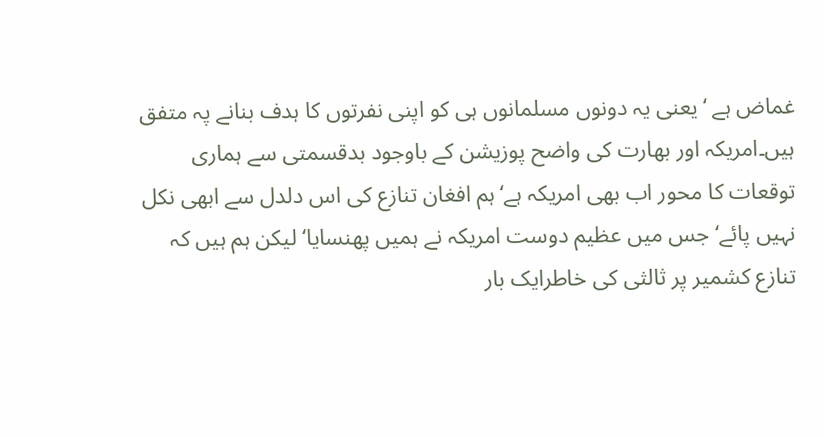غماض ہے ‘یعنی یہ دونوں مسلمانوں ہی کو اپنی نفرتوں کا ہدف بنانے پہ متفق ہیں۔امریکہ اور بھارت کی واضح پوزیشن کے باوجود بدقسمتی سے ہماری توقعات کا محور اب بھی امریکہ ہے‘ہم افغان تنازع کی اس دلدل سے ابھی نکل نہیں پائے‘ جس میں عظیم دوست امریکہ نے ہمیں پھنسایا‘ لیکن ہم ہیں کہ تنازع کشمیر پر ثالثی کی خاطرایک بار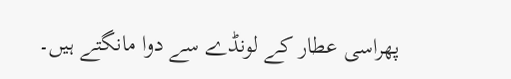پھراسی عطار کے لونڈے سے دوا مانگتے ہیں۔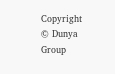Copyright © Dunya Group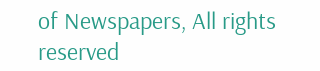of Newspapers, All rights reserved